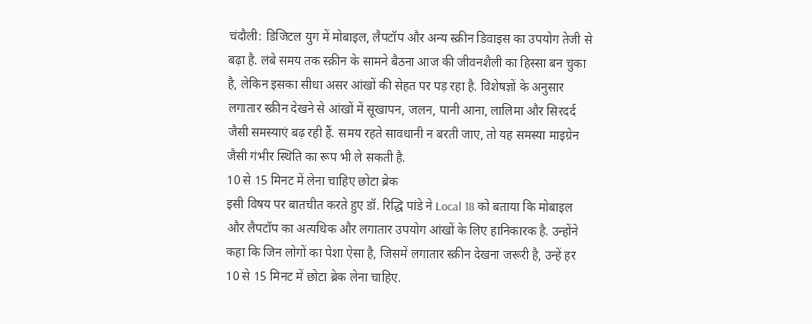चंदौली: डिजिटल युग में मोबाइल, लैपटॉप और अन्य स्क्रीन डिवाइस का उपयोग तेजी से बढ़ा है. लंबे समय तक स्क्रीन के सामने बैठना आज की जीवनशैली का हिस्सा बन चुका है, लेकिन इसका सीधा असर आंखों की सेहत पर पड़ रहा है. विशेषज्ञों के अनुसार लगातार स्क्रीन देखने से आंखों में सूखापन, जलन, पानी आना, लालिमा और सिरदर्द जैसी समस्याएं बढ़ रही हैं. समय रहते सावधानी न बरती जाए, तो यह समस्या माइग्रेन जैसी गंभीर स्थिति का रूप भी ले सकती है.
10 से 15 मिनट में लेना चाहिए छोटा ब्रेक
इसी विषय पर बातचीत करते हुए डॉ. रिद्धि पांडे ने Local 18 को बताया कि मोबाइल और लैपटॉप का अत्यधिक और लगातार उपयोग आंखों के लिए हानिकारक है. उन्होंने कहा कि जिन लोगों का पेशा ऐसा है, जिसमें लगातार स्क्रीन देखना जरूरी है, उन्हें हर 10 से 15 मिनट में छोटा ब्रेक लेना चाहिए.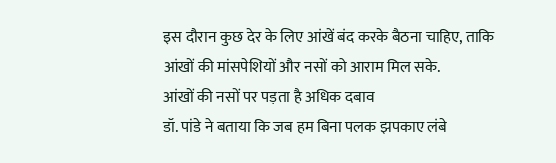इस दौरान कुछ देर के लिए आंखें बंद करके बैठना चाहिए, ताकि आंखों की मांसपेशियों और नसों को आराम मिल सके.
आंखों की नसों पर पड़ता है अधिक दबाव
डॉ. पांडे ने बताया कि जब हम बिना पलक झपकाए लंबे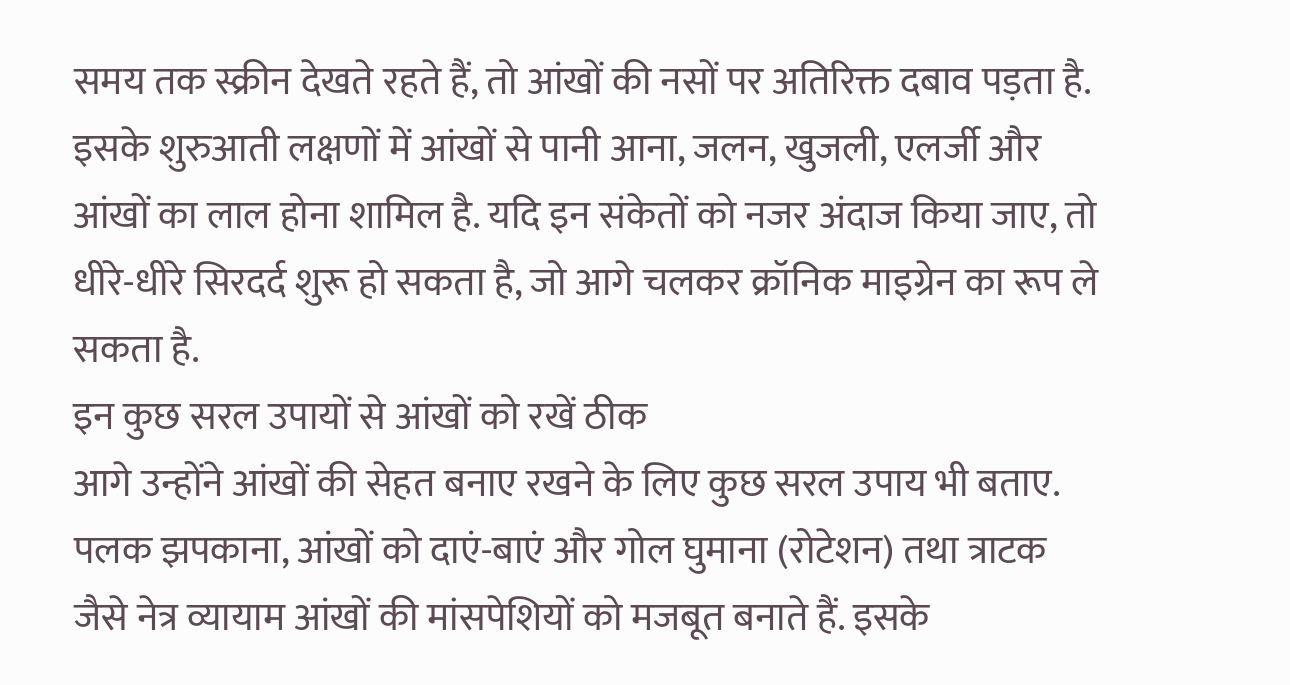समय तक स्क्रीन देखते रहते हैं, तो आंखों की नसों पर अतिरिक्त दबाव पड़ता है. इसके शुरुआती लक्षणों में आंखों से पानी आना, जलन, खुजली, एलर्जी और आंखों का लाल होना शामिल है. यदि इन संकेतों को नजर अंदाज किया जाए, तो धीरे-धीरे सिरदर्द शुरू हो सकता है, जो आगे चलकर क्रॉनिक माइग्रेन का रूप ले सकता है.
इन कुछ सरल उपायों से आंखों को रखें ठीक
आगे उन्होंने आंखों की सेहत बनाए रखने के लिए कुछ सरल उपाय भी बताए. पलक झपकाना, आंखों को दाएं-बाएं और गोल घुमाना (रोटेशन) तथा त्राटक जैसे नेत्र व्यायाम आंखों की मांसपेशियों को मजबूत बनाते हैं. इसके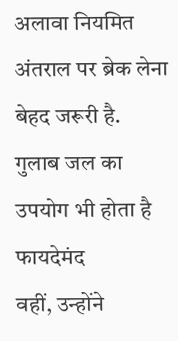अलावा नियमित अंतराल पर ब्रेक लेना बेहद जरूरी है.
गुलाब जल का उपयोग भी होता है फायदेमंद
वहीं, उन्होंने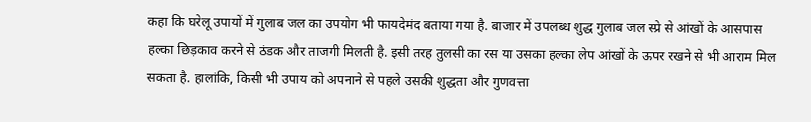कहा कि घरेलू उपायों में गुलाब जल का उपयोग भी फायदेमंद बताया गया है. बाजार में उपलब्ध शुद्ध गुलाब जल स्प्रे से आंखों के आसपास हल्का छिड़काव करने से ठंडक और ताजगी मिलती है. इसी तरह तुलसी का रस या उसका हल्का लेप आंखों के ऊपर रखने से भी आराम मिल सकता है. हालांकि, किसी भी उपाय को अपनाने से पहले उसकी शुद्धता और गुणवत्ता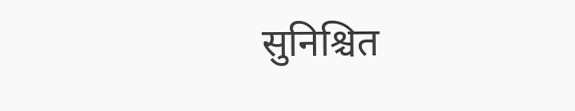सुनिश्चित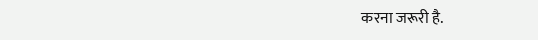करना जरूरी है.